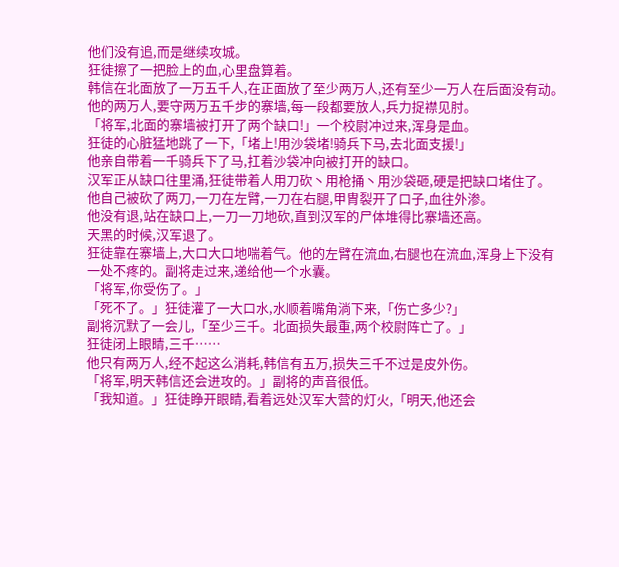他们没有追,而是继续攻城。
狂徒擦了一把脸上的血,心里盘算着。
韩信在北面放了一万五千人,在正面放了至少两万人,还有至少一万人在后面没有动。
他的两万人,要守两万五千步的寨墙,每一段都要放人,兵力捉襟见肘。
「将军,北面的寨墙被打开了两个缺口!」一个校尉冲过来,浑身是血。
狂徒的心脏猛地跳了一下,「堵上!用沙袋堵!骑兵下马,去北面支援!」
他亲自带着一千骑兵下了马,扛着沙袋冲向被打开的缺口。
汉军正从缺口往里涌,狂徒带着人用刀砍丶用枪捅丶用沙袋砸,硬是把缺口堵住了。
他自己被砍了两刀,一刀在左臂,一刀在右腿,甲胄裂开了口子,血往外渗。
他没有退,站在缺口上,一刀一刀地砍,直到汉军的尸体堆得比寨墙还高。
天黑的时候,汉军退了。
狂徒靠在寨墙上,大口大口地喘着气。他的左臂在流血,右腿也在流血,浑身上下没有一处不疼的。副将走过来,递给他一个水囊。
「将军,你受伤了。」
「死不了。」狂徒灌了一大口水,水顺着嘴角淌下来,「伤亡多少?」
副将沉默了一会儿,「至少三千。北面损失最重,两个校尉阵亡了。」
狂徒闭上眼睛,三千……
他只有两万人,经不起这么消耗,韩信有五万,损失三千不过是皮外伤。
「将军,明天韩信还会进攻的。」副将的声音很低。
「我知道。」狂徒睁开眼睛,看着远处汉军大营的灯火,「明天,他还会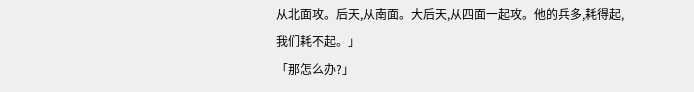从北面攻。后天,从南面。大后天,从四面一起攻。他的兵多,耗得起,我们耗不起。」
「那怎么办?」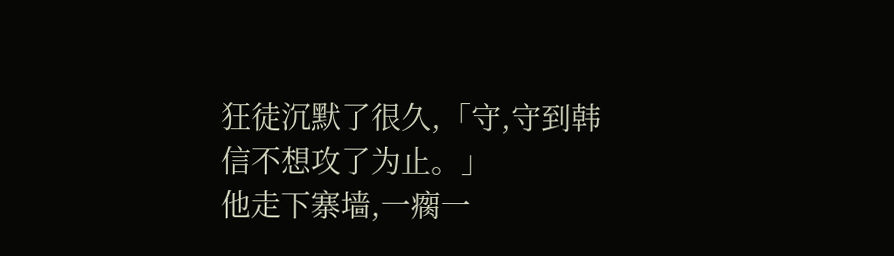狂徒沉默了很久,「守,守到韩信不想攻了为止。」
他走下寨墙,一瘸一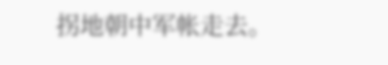拐地朝中军帐走去。